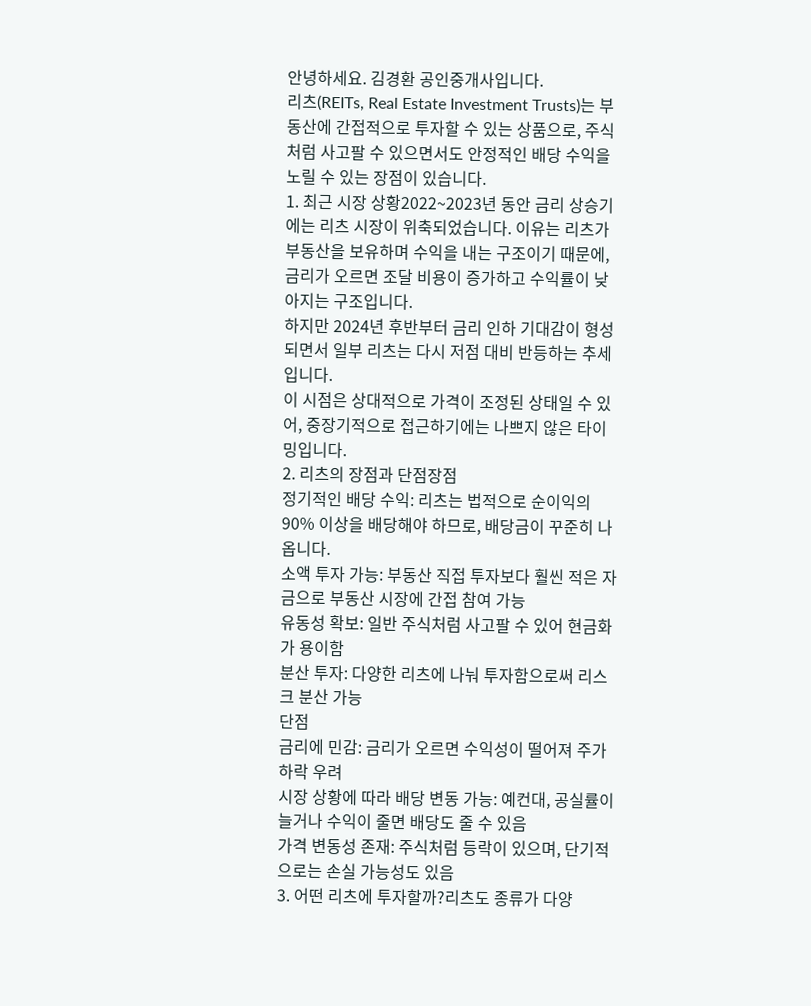안녕하세요. 김경환 공인중개사입니다.
리츠(REITs, Real Estate Investment Trusts)는 부동산에 간접적으로 투자할 수 있는 상품으로, 주식처럼 사고팔 수 있으면서도 안정적인 배당 수익을 노릴 수 있는 장점이 있습니다.
1. 최근 시장 상황2022~2023년 동안 금리 상승기에는 리츠 시장이 위축되었습니다. 이유는 리츠가 부동산을 보유하며 수익을 내는 구조이기 때문에, 금리가 오르면 조달 비용이 증가하고 수익률이 낮아지는 구조입니다.
하지만 2024년 후반부터 금리 인하 기대감이 형성되면서 일부 리츠는 다시 저점 대비 반등하는 추세입니다.
이 시점은 상대적으로 가격이 조정된 상태일 수 있어, 중장기적으로 접근하기에는 나쁘지 않은 타이밍입니다.
2. 리츠의 장점과 단점장점
정기적인 배당 수익: 리츠는 법적으로 순이익의 90% 이상을 배당해야 하므로, 배당금이 꾸준히 나옵니다.
소액 투자 가능: 부동산 직접 투자보다 훨씬 적은 자금으로 부동산 시장에 간접 참여 가능
유동성 확보: 일반 주식처럼 사고팔 수 있어 현금화가 용이함
분산 투자: 다양한 리츠에 나눠 투자함으로써 리스크 분산 가능
단점
금리에 민감: 금리가 오르면 수익성이 떨어져 주가 하락 우려
시장 상황에 따라 배당 변동 가능: 예컨대, 공실률이 늘거나 수익이 줄면 배당도 줄 수 있음
가격 변동성 존재: 주식처럼 등락이 있으며, 단기적으로는 손실 가능성도 있음
3. 어떤 리츠에 투자할까?리츠도 종류가 다양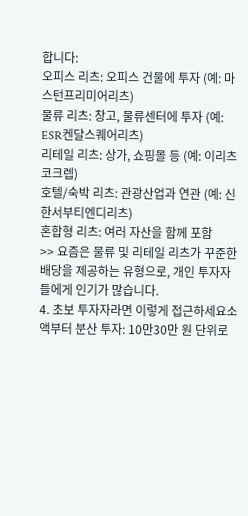합니다:
오피스 리츠: 오피스 건물에 투자 (예: 마스턴프리미어리츠)
물류 리츠: 창고, 물류센터에 투자 (예: ESR켄달스퀘어리츠)
리테일 리츠: 상가, 쇼핑몰 등 (예: 이리츠코크렙)
호텔/숙박 리츠: 관광산업과 연관 (예: 신한서부티엔디리츠)
혼합형 리츠: 여러 자산을 함께 포함
>> 요즘은 물류 및 리테일 리츠가 꾸준한 배당을 제공하는 유형으로, 개인 투자자들에게 인기가 많습니다.
4. 초보 투자자라면 이렇게 접근하세요소액부터 분산 투자: 10만30만 원 단위로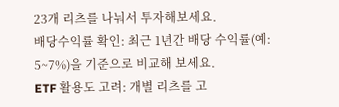23개 리츠를 나눠서 투자해보세요.
배당수익률 확인: 최근 1년간 배당 수익률(예: 5~7%)을 기준으로 비교해 보세요.
ETF 활용도 고려: 개별 리츠를 고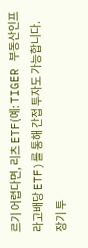르기 어렵다면, 리츠 ETF(예: TIGER 부동산인프라고배당 ETF)를 통해 간접 투자도 가능합니다.
장기 투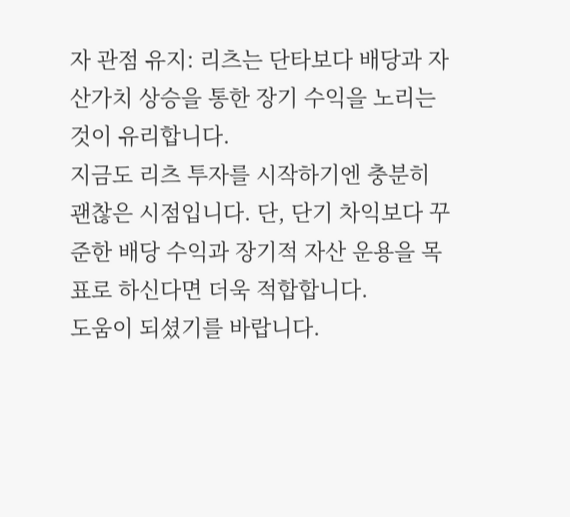자 관점 유지: 리츠는 단타보다 배당과 자산가치 상승을 통한 장기 수익을 노리는 것이 유리합니다.
지금도 리츠 투자를 시작하기엔 충분히 괜찮은 시점입니다. 단, 단기 차익보다 꾸준한 배당 수익과 장기적 자산 운용을 목표로 하신다면 더욱 적합합니다.
도움이 되셨기를 바랍니다.